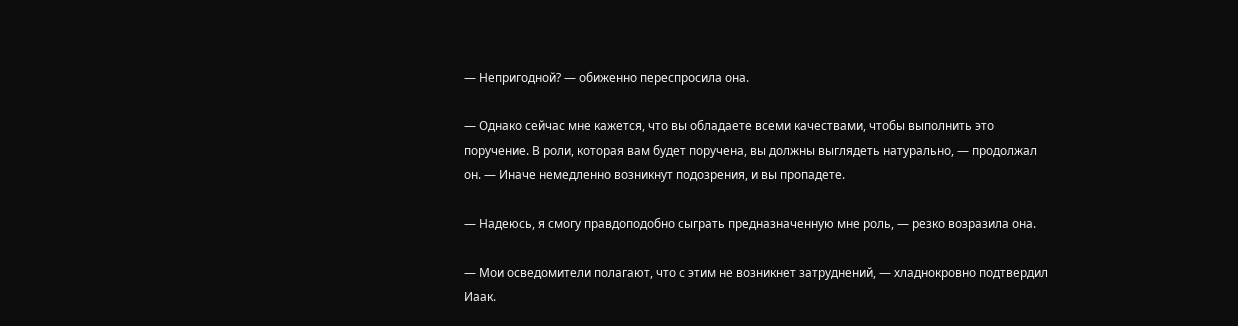— Непригодной? — обиженно переспросила она.

— Однако сейчас мне кажется, что вы обладаете всеми качествами, чтобы выполнить это поручение. В роли, которая вам будет поручена, вы должны выглядеть натурально, — продолжал он. — Иначе немедленно возникнут подозрения, и вы пропадете.

— Надеюсь, я смогу правдоподобно сыграть предназначенную мне роль, — резко возразила она.

— Мои осведомители полагают, что с этим не возникнет затруднений, — хладнокровно подтвердил Иаак.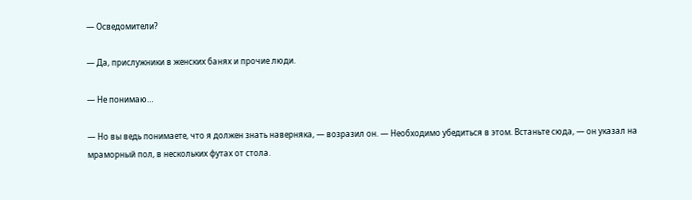— Осведомители?

— Да, прислужники в женских банях и прочие люди.

— Не понимаю…

— Но вы ведь понимаете, что я должен знать наверняка, — возразил он. — Необходимо убедиться в этом. Встаньте сюда, — он указал на мраморный пол, в нескольких футах от стола.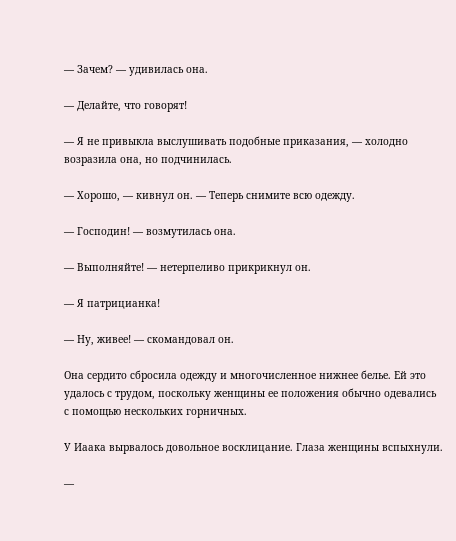— Зачем? — удивилась она.

— Делайте, что говорят!

— Я не привыкла выслушивать подобные приказания, — холодно возразила она, но подчинилась.

— Хорошо, — кивнул он. — Теперь снимите всю одежду.

— Господин! — возмутилась она.

— Выполняйте! — нетерпеливо прикрикнул он.

— Я патрицианка!

— Ну, живее! — скомандовал он.

Она сердито сбросила одежду и многочисленное нижнее белье. Ей это удалось с трудом, поскольку женщины ее положения обычно одевались с помощью нескольких горничных.

У Иаака вырвалось довольное восклицание. Глаза женщины вспыхнули.

—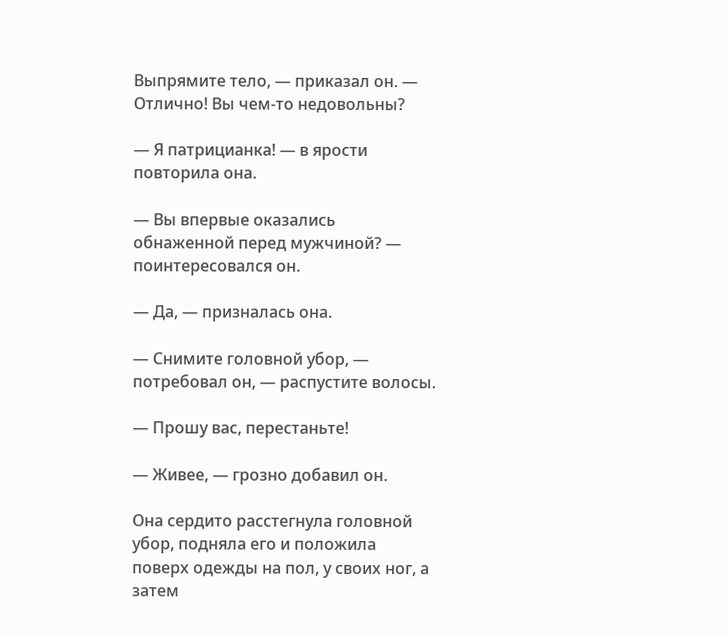Выпрямите тело, — приказал он. — Отлично! Вы чем-то недовольны?

— Я патрицианка! — в ярости повторила она.

— Вы впервые оказались обнаженной перед мужчиной? — поинтересовался он.

— Да, — призналась она.

— Снимите головной убор, — потребовал он, — распустите волосы.

— Прошу вас, перестаньте!

— Живее, — грозно добавил он.

Она сердито расстегнула головной убор, подняла его и положила поверх одежды на пол, у своих ног, а затем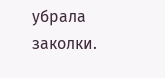убрала заколки.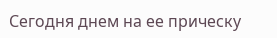Сегодня днем на ее прическу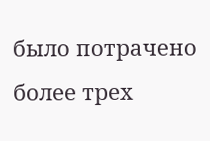было потрачено более трех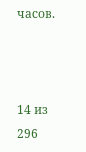часов.



14 из 296